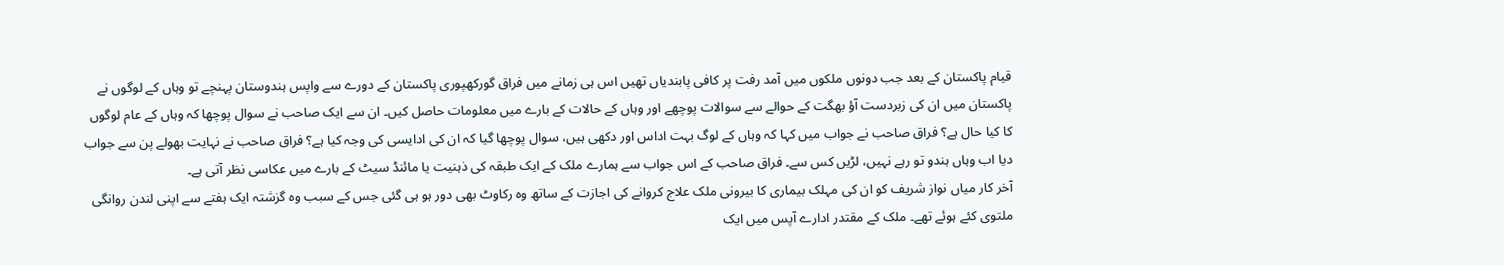قیام پاکستان کے بعد جب دونوں ملکوں میں آمد رفت پر کافی پابندیاں تھیں اس ہی زمانے میں فراق گورکھپوری پاکستان کے دورے سے واپس ہندوستان پہنچے تو وہاں کے لوگوں نے پاکستان میں ان کی زبردست آؤ بھگت کے حوالے سے سوالات پوچھے اور وہاں کے حالات کے بارے میں معلومات حاصل کیں۔ ان سے ایک صاحب نے سوال پوچھا کہ وہاں کے عام لوگوں کا کیا حال ہے؟ فراق صاحب نے جواب میں کہا کہ وہاں کے لوگ بہت اداس اور دکھی ہیں، سوال پوچھا گیا کہ ان کی ادایسی کی وجہ کیا ہے؟ فراق صاحب نے نہایت بھولے پن سے جواب دیا اب وہاں ہندو تو رہے نہیں، لڑیں کس سے۔ فراق صاحب کے اس جواب سے ہمارے ملک کے ایک طبقہ کی ذہنیت یا مائنڈ سیٹ کے بارے میں عکاسی نظر آتی ہے۔
آخر کار میاں نواز شریف کو ان کی مہلک بیماری کا بیرونی ملک علاج کروانے کی اجازت کے ساتھ وہ رکاوٹ بھی دور ہو ہی گئی جس کے سبب وہ گزشتہ ایک ہفتے سے اپنی لندن روانگی ملتوی کئے ہوئے تھے۔ ملک کے مقتدر ادارے آپس میں ایک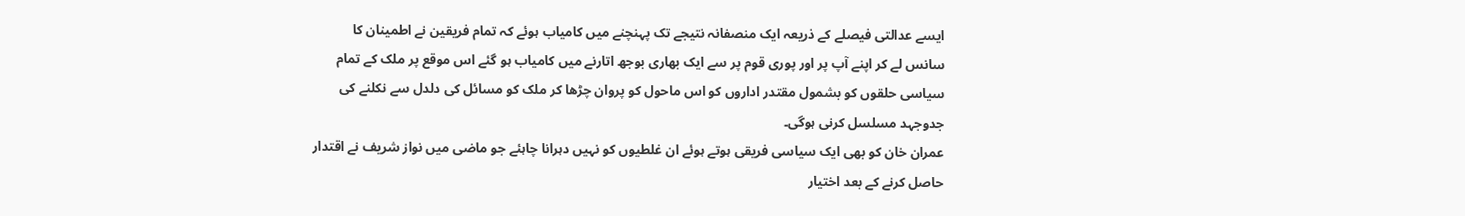ایسے عدالتی فیصلے کے ذریعہ ایک منصفانہ نتیجے تک پہنچنے میں کامیاب ہوئے کہ تمام فریقین نے اطمینان کا سانس لے کر اپنے آپ پر اور پوری قوم پر سے ایک بھاری بوجھ اتارنے میں کامیاب ہو گئے اس موقع پر ملک کے تمام سیاسی حلقوں کو بشمول مقتدر اداروں کو اس ماحول کو پروان چڑھا کر ملک کو مسائل کی دلدل سے نکلنے کی جدوجہد مسلسل کرنی ہوگی۔
عمران خان کو بھی ایک سیاسی فریقی ہوتے ہوئے ان غلطیوں کو نہیں دہرانا چاہئے جو ماضی میں نواز شریف نے اقتدار حاصل کرنے کے بعد اختیار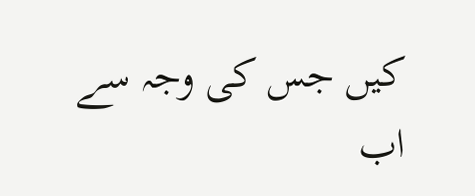کیں جس کی وجہ سے اب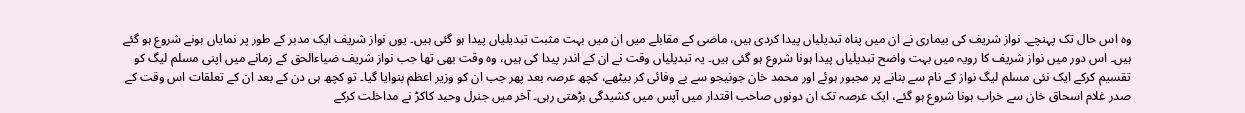وہ اس حال تک پہنچے۔ نواز شریف کی بیماری نے ان میں پناہ تبدیلیاں پیدا کردی ہیں، ماضی کے مقابلے میں ان میں بہت مثبت تبدیلیاں پیدا ہو گئی ہیں۔ یوں نواز شریف ایک مدبر کے طور پر نمایاں ہونے شروع ہو گئے ہیں۔ اس دور میں نواز شریف کا رویہ میں بہت واضح تبدیلیاں پیدا ہونا شروع ہو گئی ہیں۔ یہ تبدیلیاں وقت نے ان کے اندر پیدا کی ہیں، وہ وقت بھی تھا جب نواز شریف ضیاءالحق کے زمانے میں اپنی مسلم لیگ کو تقسیم کرکے ایک نئی مسلم لیگ نواز کے نام سے بنانے پر مجبور ہوئے اور محمد خان جونیجو سے بے وفائی کر بیٹھے، کچھ عرصہ بعد پھر جب ان کو وزیر اعظم بنوایا گیا۔ تو کچھ ہی دن کے بعد ان کے تعلقات اس وقت کے صدر غلام اسحاق خان سے خراب ہونا شروع ہو گئے، ایک عرصہ تک ان دونوں صاحب اقتدار میں آپس میں کشیدگی بڑھتی رہی۔ آخر میں جنرل وحید کاکڑ نے مداخلت کرکے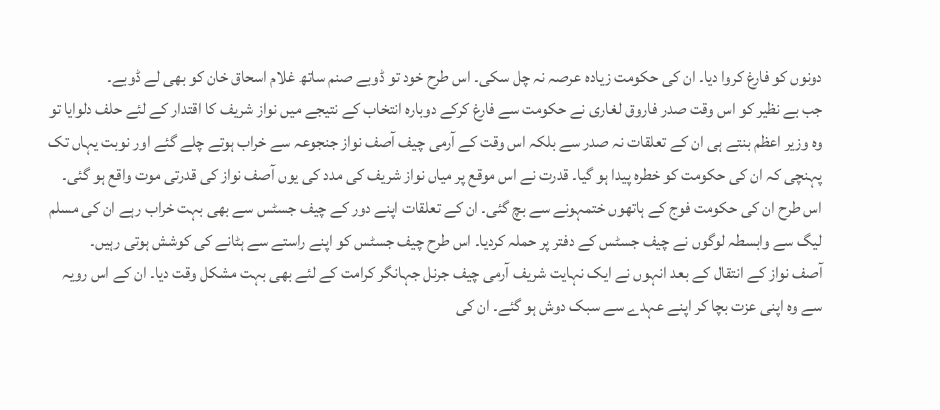دونوں کو فارغ کروا دیا۔ ان کی حکومت زیادہ عرصہ نہ چل سکی۔ اس طرح خود تو ڈوبے صنم ساتھ غلام اسحاق خان کو بھی لے ڈوبے۔
جب بے نظیر کو اس وقت صدر فاروق لغاری نے حکومت سے فارغ کرکے دوبارہ انتخاب کے نتیجے میں نواز شریف کا اقتدار کے لئے حلف دلوایا تو وہ وزیر اعظم بنتے ہی ان کے تعلقات نہ صدر سے بلکہ اس وقت کے آرمی چیف آصف نواز جنجوعہ سے خراب ہوتے چلے گئے اور نوبت یہاں تک پہنچی کہ ان کی حکومت کو خطرہ پیدا ہو گیا۔ قدرت نے اس موقع پر میاں نواز شریف کی مدد کی یوں آصف نواز کی قدرتی موت واقع ہو گئی۔ اس طرح ان کی حکومت فوج کے ہاتھوں ختمہونے سے بچ گئی۔ ان کے تعلقات اپنے دور کے چیف جسٹس سے بھی بہت خراب رہے ان کی مسلم لیگ سے وابسطہ لوگوں نے چیف جسٹس کے دفتر پر حملہ کردیا۔ اس طرح چیف جسٹس کو اپنے راستے سے ہٹانے کی کوشش ہوتی رہیں۔
آصف نواز کے انتقال کے بعد انہوں نے ایک نہایت شریف آرمی چیف جرنل جہانگر کرامت کے لئے بھی بہت مشکل وقت دیا۔ ان کے اس رویہ سے وہ اپنی عزت بچا کر اپنے عہدے سے سبک دوش ہو گئے۔ ان کی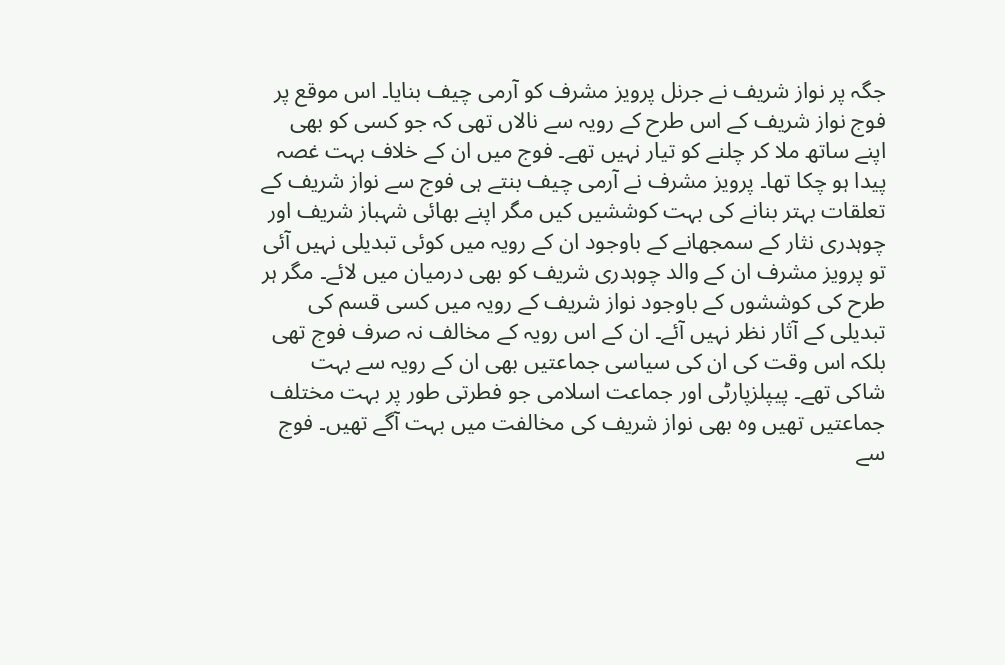جگہ پر نواز شریف نے جرنل پرویز مشرف کو آرمی چیف بنایا۔ اس موقع پر فوج نواز شریف کے اس طرح کے رویہ سے نالاں تھی کہ جو کسی کو بھی اپنے ساتھ ملا کر چلنے کو تیار نہیں تھے۔ فوج میں ان کے خلاف بہت غصہ پیدا ہو چکا تھا۔ پرویز مشرف نے آرمی چیف بنتے ہی فوج سے نواز شریف کے تعلقات بہتر بنانے کی بہت کوششیں کیں مگر اپنے بھائی شہباز شریف اور چوہدری نثار کے سمجھانے کے باوجود ان کے رویہ میں کوئی تبدیلی نہیں آئی تو پرویز مشرف ان کے والد چوہدری شریف کو بھی درمیان میں لائے۔ مگر ہر طرح کی کوششوں کے باوجود نواز شریف کے رویہ میں کسی قسم کی تبدیلی کے آثار نظر نہیں آئے۔ ان کے اس رویہ کے مخالف نہ صرف فوج تھی بلکہ اس وقت کی ان کی سیاسی جماعتیں بھی ان کے رویہ سے بہت شاکی تھے۔ پیپلزپارٹی اور جماعت اسلامی جو فطرتی طور پر بہت مختلف جماعتیں تھیں وہ بھی نواز شریف کی مخالفت میں بہت آگے تھیں۔ فوج سے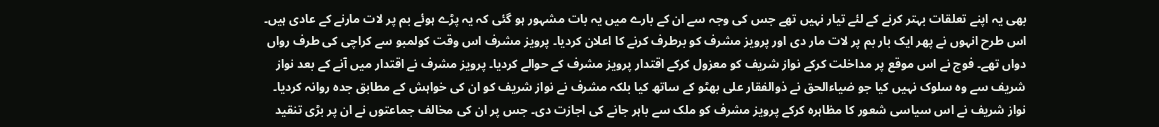بھی یہ اپنے تعلقات بہتر کرنے کے لئے تیار نہیں تھے جس کی وجہ سے ان کے بارے میں یہ بات مشہور ہو گئی کہ یہ پڑے ہوئے بم پر لات مارنے کے عادی ہیں۔ اس طرح انہوں نے پھر ایک بار بم پر لات مار دی اور پرویز مشرف کو برطرف کرنے کا اعلان کردیا۔ پرویز مشرف اس وقت کولمبو سے کراچی کی طرف رواں دواں تھے۔ فوج نے اس موقع پر مداخلت کرکے نواز شریف کو معزول کرکے اقتدار پرویز مشرف کے حوالے کردیا۔ پرویز مشرف نے اقتدار میں آنے کے بعد نواز شریف سے وہ سلوک نہیں کیا جو ضیاءالحق نے ذوالفقار علی بھٹو کے ساتھ کیا بلکہ مشرف نے نواز شریف کو ان کی خواہش کے مطابق جدہ روانہ کردیا۔
نواز شریف نے اس سیاسی شعور کا مظاہرہ کرکے پرویز مشرف کو ملک سے باہر جانے کی اجازت دی۔ جس پر ان کی مخالف جماعتوں نے ان پر بڑی تنقید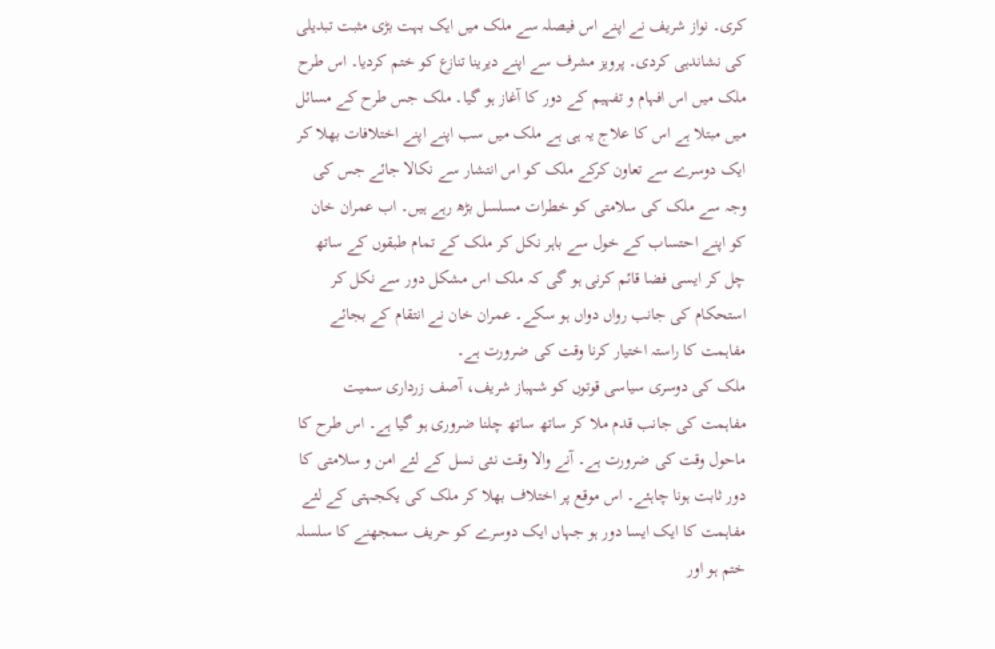کری۔ نواز شریف نے اپنے اس فیصلہ سے ملک میں ایک بہت بڑی مثبت تبدیلی کی نشاندہی کردی۔ پرویز مشرف سے اپنے دیرینا تنازع کو ختم کردیا۔ اس طرح ملک میں اس افہام و تفہیم کے دور کا آغاز ہو گیا۔ ملک جس طرح کے مسائل میں مبتلا ہے اس کا علاج یہ ہی ہے ملک میں سب اپنے اپنے اختلافات بھلا کر ایک دوسرے سے تعاون کرکے ملک کو اس انتشار سے نکالا جائے جس کی وجہ سے ملک کی سلامتی کو خطرات مسلسل بڑھ رہے ہیں۔ اب عمران خان کو اپنے احتساب کے خول سے باہر نکل کر ملک کے تمام طبقوں کے ساتھ چل کر ایسی فضا قائم کرنی ہو گی کہ ملک اس مشکل دور سے نکل کر استحکام کی جانب رواں دواں ہو سکے۔ عمران خان نے انتقام کے بجائے مفاہمت کا راستہ اختیار کرنا وقت کی ضرورت ہے۔
ملک کی دوسری سیاسی قوتوں کو شہباز شریف، آصف زرداری سمیت مفاہمت کی جانب قدم ملا کر ساتھ ساتھ چلنا ضروری ہو گیا ہے۔ اس طرح کا ماحول وقت کی ضرورت ہے۔ آنے والا وقت نئی نسل کے لئے امن و سلامتی کا دور ثابت ہونا چاہئے۔ اس موقع پر اختلاف بھلا کر ملک کی یکجہتی کے لئے مفاہمت کا ایک ایسا دور ہو جہاں ایک دوسرے کو حریف سمجھنے کا سلسلہ ختم ہو اور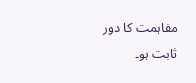مفاہمت کا دور ثابت ہو۔